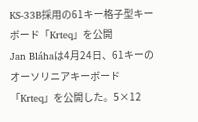KS-33B採用の61キー格子型キーボード「Krteq」を公開
Jan Bláhaは4月24日、61キーのオーソリニアキーボード「Krteq」を公開した。5×12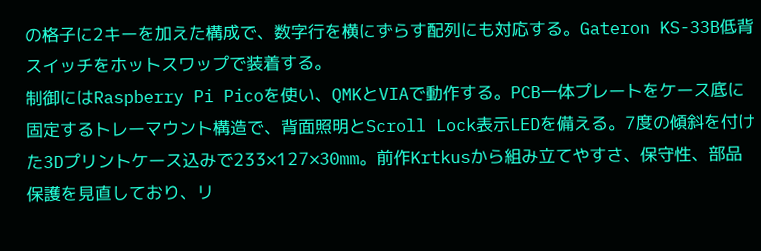の格子に2キーを加えた構成で、数字行を横にずらす配列にも対応する。Gateron KS-33B低背スイッチをホットスワップで装着する。
制御にはRaspberry Pi Picoを使い、QMKとVIAで動作する。PCB一体プレートをケース底に固定するトレーマウント構造で、背面照明とScroll Lock表示LEDを備える。7度の傾斜を付けた3Dプリントケース込みで233×127×30mm。前作Krtkusから組み立てやすさ、保守性、部品保護を見直しており、リ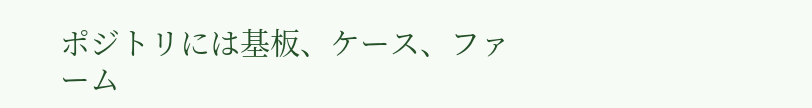ポジトリには基板、ケース、ファーム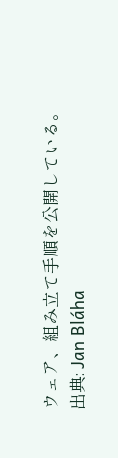ウェア、組み立て手順を公開している。
出典: Jan Bláha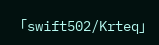「swift502/Krteq」